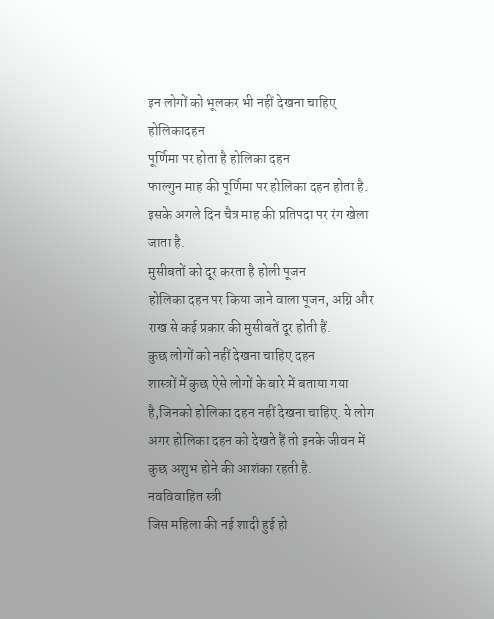इन लोगों को भूलकर भी नहीं देखना चाहिए होलिकादहन
पूर्णिमा पर होता है होलिका दहन
फाल्गुन माह की पूर्णिमा पर होलिका दहन होता है. इसके अगले दिन चैत्र माह की प्रतिपदा पर रंग खेला जाता है.
मुसीबतों को दूर करता है होली पूजन
होलिका दहन पर किया जाने वाला पूजन, अग्नि और राख से कई प्रकार की मुसीबतें दूर होती हैं.
कुछ लोगों को नहीं देखना चाहिए दहन
शास्त्रों में कुछ ऐसे लोगों के बारे में बताया गया है,जिनको होलिका दहन नहीं देखना चाहिए. ये लोग अगर होलिका दहन को देखते हैं तो इनके जीवन में कुछ अशुभ होने की आशंका रहती है.
नवविवाहित स्त्री
जिस महिला की नई शादी हुई हो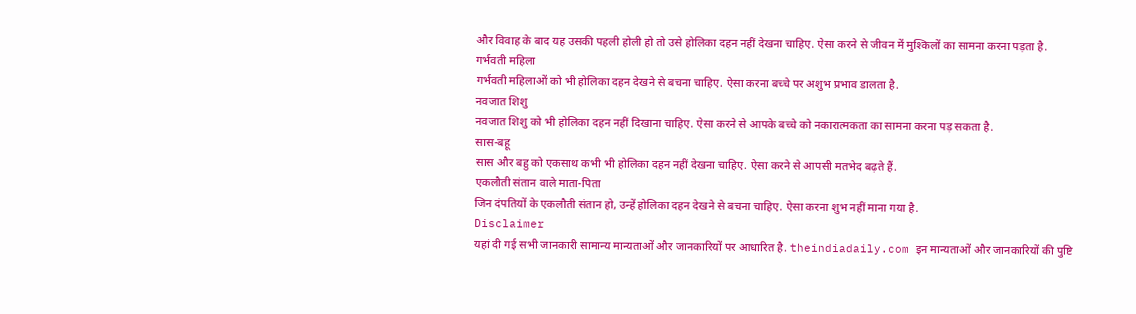और विवाह के बाद यह उसकी पहली होली हो तो उसे होलिका दहन नहीं देखना चाहिए. ऐसा करने से जीवन में मुश्किलों का सामना करना पड़ता है.
गर्भवती महिला
गर्भवती महिलाओं को भी होलिका दहन देखने से बचना चाहिए. ऐसा करना बच्चे पर अशुभ प्रभाव डालता है.
नवजात शिशु
नवजात शिशु को भी होलिका दहन नहीं दिखाना चाहिए. ऐसा करने से आपके बच्चे को नकारात्मकता का सामना करना पड़ सकता है.
सास-बहू
सास और बहु को एकसाथ कभी भी होलिका दहन नहीं देखना चाहिए. ऐसा करने से आपसी मतभेद बढ़ते हैं.
एकलौती संतान वाले माता-पिता
जिन दंपतियों के एकलौती संतान हो, उन्हें होलिका दहन देखने से बचना चाहिए. ऐसा करना शुभ नहीं माना गया है.
Disclaimer
यहां दी गई सभी जानकारी सामान्य मान्यताओं और जानकारियों पर आधारित है. theindiadaily.com इन मान्यताओं और जानकारियों की पुष्टि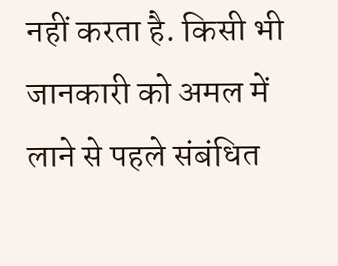नहीं करता है. किसी भी जानकारी को अमल में लाने से पहले संबंधित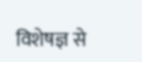विशेषज्ञ से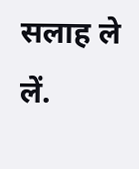सलाह ले लें.